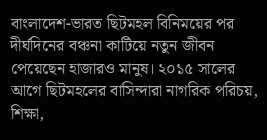বাংলাদেশ-ভারত ছিটমহল বিনিময়ের পর দীর্ঘদিনের বঞ্চনা কাটিয়ে নতুন জীবন পেয়েছেন হাজারও মানুষ। ২০১৫ সালের আগে ছিটমহলের বাসিন্দারা নাগরিক পরিচয়, শিক্ষা,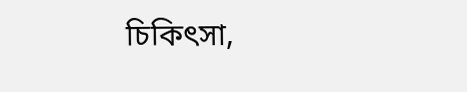চিকিৎসা,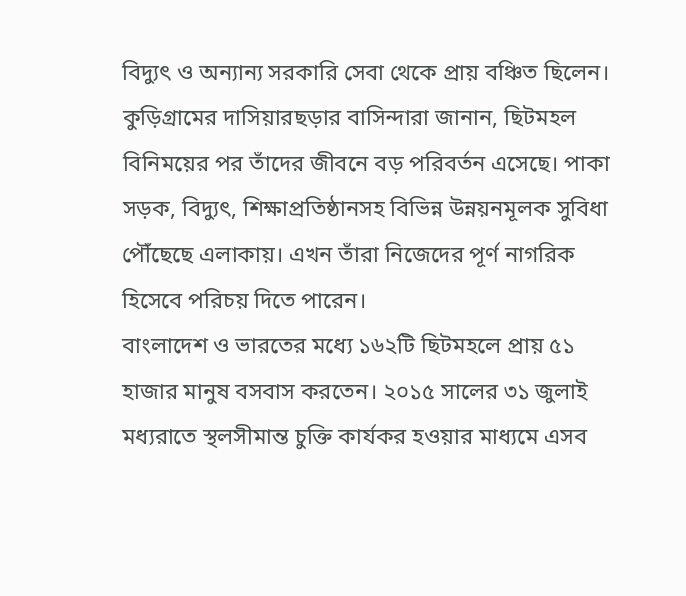বিদ্যুৎ ও অন্যান্য সরকারি সেবা থেকে প্রায় বঞ্চিত ছিলেন।
কুড়িগ্রামের দাসিয়ারছড়ার বাসিন্দারা জানান, ছিটমহল বিনিময়ের পর তাঁদের জীবনে বড় পরিবর্তন এসেছে। পাকা সড়ক, বিদ্যুৎ, শিক্ষাপ্রতিষ্ঠানসহ বিভিন্ন উন্নয়নমূলক সুবিধা পৌঁছেছে এলাকায়। এখন তাঁরা নিজেদের পূর্ণ নাগরিক হিসেবে পরিচয় দিতে পারেন।
বাংলাদেশ ও ভারতের মধ্যে ১৬২টি ছিটমহলে প্রায় ৫১ হাজার মানুষ বসবাস করতেন। ২০১৫ সালের ৩১ জুলাই মধ্যরাতে স্থলসীমান্ত চুক্তি কার্যকর হওয়ার মাধ্যমে এসব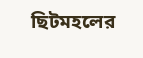ছিটমহলের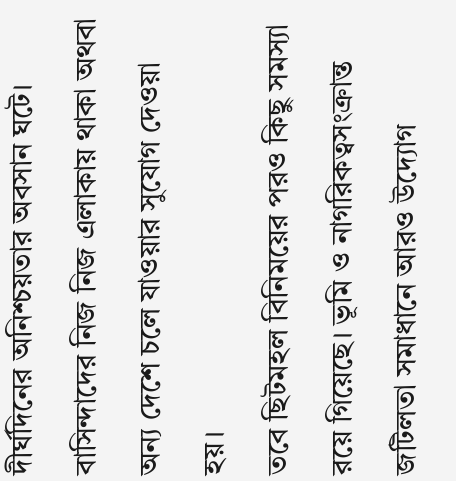দীর্ঘদিনের অনিশ্চয়তার অবসান ঘটে। বাসিন্দাদের নিজ নিজ এলাকায় থাকা অথবা অন্য দেশে চলে যাওয়ার সুযোগ দেওয়া হয়।
তবে ছিটমহল বিনিময়ের পরও কিছু সমস্যা রয়ে গিয়েছে। ভূমি ও নাগরিকত্বসংক্রান্ত জটিলতা সমাধানে আরও উদ্যোগ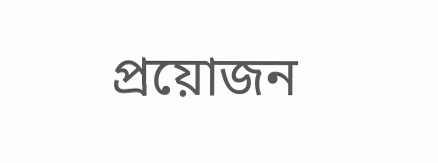প্রয়োজন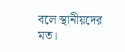বলে স্থানীয়দের মত।